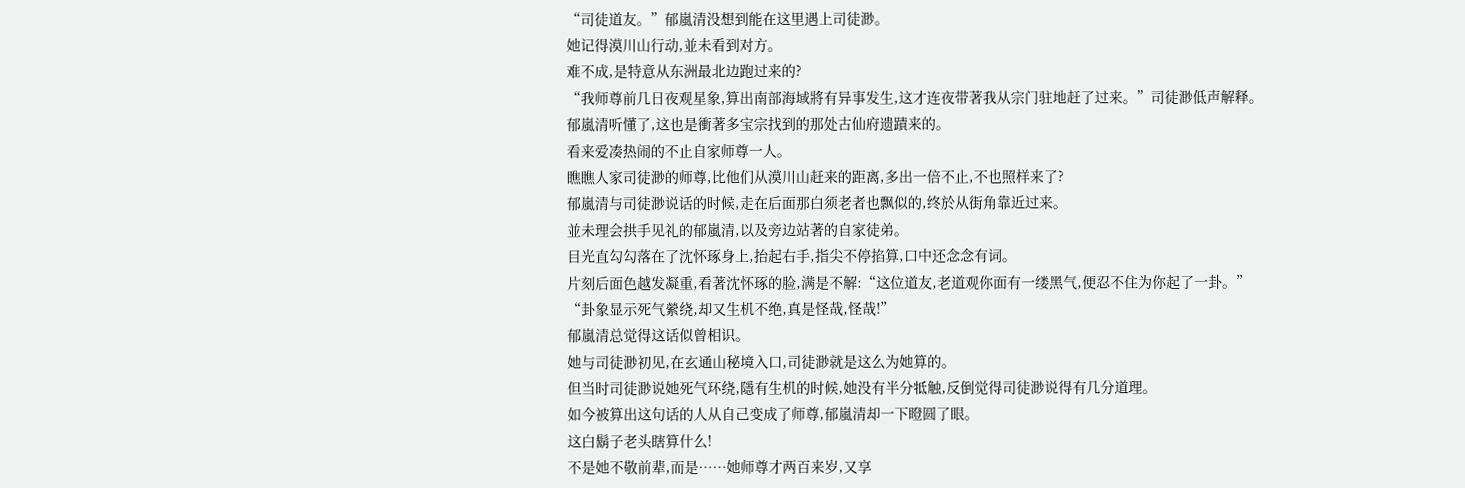“司徒道友。”郁嵐清没想到能在这里遇上司徒渺。
她记得漠川山行动,並未看到对方。
难不成,是特意从东洲最北边跑过来的?
“我师尊前几日夜观星象,算出南部海域將有异事发生,这才连夜带著我从宗门驻地赶了过来。”司徒渺低声解释。
郁嵐清听懂了,这也是衝著多宝宗找到的那处古仙府遗蹟来的。
看来爱凑热闹的不止自家师尊一人。
瞧瞧人家司徒渺的师尊,比他们从漠川山赶来的距离,多出一倍不止,不也照样来了?
郁嵐清与司徒渺说话的时候,走在后面那白须老者也飘似的,终於从街角靠近过来。
並未理会拱手见礼的郁嵐清,以及旁边站著的自家徒弟。
目光直勾勾落在了沈怀琢身上,抬起右手,指尖不停掐算,口中还念念有词。
片刻后面色越发凝重,看著沈怀琢的脸,满是不解:“这位道友,老道观你面有一缕黑气,便忍不住为你起了一卦。”
“卦象显示死气縈绕,却又生机不绝,真是怪哉,怪哉!”
郁嵐清总觉得这话似曾相识。
她与司徒渺初见,在玄通山秘境入口,司徒渺就是这么为她算的。
但当时司徒渺说她死气环绕,隱有生机的时候,她没有半分牴触,反倒觉得司徒渺说得有几分道理。
如今被算出这句话的人从自己变成了师尊,郁嵐清却一下瞪圆了眼。
这白鬍子老头瞎算什么!
不是她不敬前辈,而是……她师尊才两百来岁,又享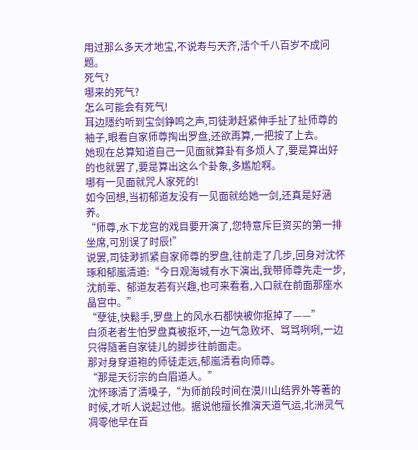用过那么多天才地宝,不说寿与天齐,活个千八百岁不成问题。
死气?
哪来的死气?
怎么可能会有死气!
耳边隱约听到宝剑錚鸣之声,司徒渺赶紧伸手扯了扯师尊的袖子,眼看自家师尊掏出罗盘,还欲再算,一把按了上去。
她现在总算知道自己一见面就算卦有多烦人了,要是算出好的也就罢了,要是算出这么个卦象,多尷尬啊。
哪有一见面就咒人家死的!
如今回想,当初郁道友没有一见面就给她一剑,还真是好涵养。
“师尊,水下龙宫的戏目要开演了,您特意斥巨资买的第一排坐席,可別误了时辰!”
说罢,司徒渺抓紧自家师尊的罗盘,往前走了几步,回身对沈怀琢和郁嵐清道:“今日观海城有水下演出,我带师尊先走一步,沈前辈、郁道友若有兴趣,也可来看看,入口就在前面那座水晶宫中。”
“孽徒,快鬆手,罗盘上的风水石都快被你抠掉了——”
白须老者生怕罗盘真被抠坏,一边气急败坏、骂骂咧咧,一边只得隨著自家徒儿的脚步往前面走。
那对身穿道袍的师徒走远,郁嵐清看向师尊。
“那是天衍宗的白眉道人。”
沈怀琢清了清嗓子,“为师前段时间在漠川山结界外等著的时候,才听人说起过他。据说他擅长推演天道气运,北洲灵气凋零他早在百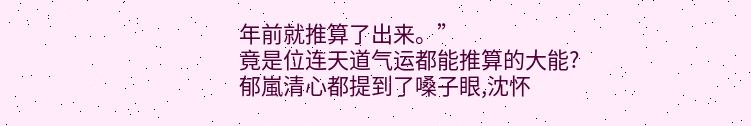年前就推算了出来。”
竟是位连天道气运都能推算的大能?
郁嵐清心都提到了嗓子眼,沈怀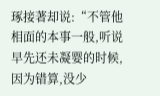琢接著却说:“不管他相面的本事一般,听说早先还未凝婴的时候,因为错算,没少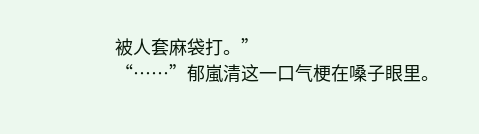被人套麻袋打。”
“……”郁嵐清这一口气梗在嗓子眼里。